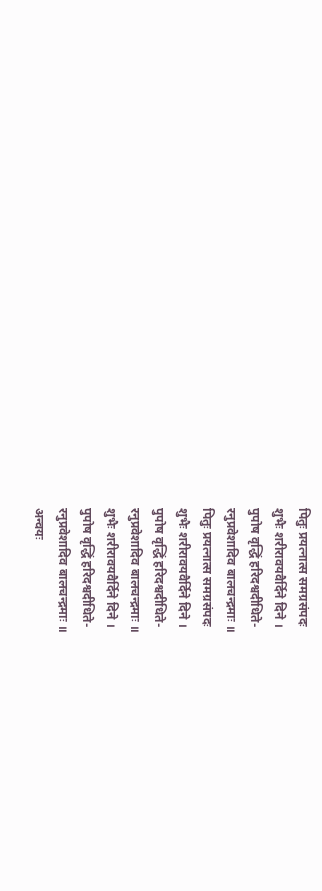पितुः प्रयत्नात्स समग्रसंपदः
शुभैः शरीरावयवैर्दिने दिने ।
पुपोष वृद्धिं हरिदश्वदीधिते-
रनुप्रवेशादिव बालचन्द्रमाः ॥
पितुः प्रयत्नात्स समग्रसंपदः
शुभैः शरीरावयवैर्दिने दिने ।
पुपोष वृद्धिं हरिदश्वदीधिते-
रनुप्रवेशादिव बालचन्द्रमाः ॥
शुभैः शरीरावयवैर्दिने दिने ।
पुपोष वृद्धिं हरिदश्वदीधिते-
रनुप्रवेशादिव बालचन्द्रमाः ॥
अन्वयः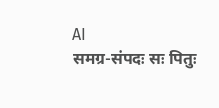AI
समग्र-संपदः सः पितुः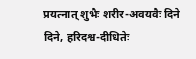प्रयत्नात् शुभैः शरीर-अवयवैः दिने दिने, हरिदश्व-दीधितेः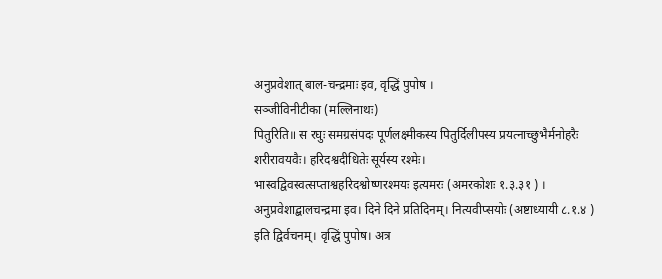अनुप्रवेशात् बाल-चन्द्रमाः इव, वृद्धिं पुपोष ।
सञ्जीविनीटीका (मल्लिनाथः)
पितुरिति॥ स रघुः समग्रसंपदः पूर्णलक्ष्मीकस्य पितुर्दिलीपस्य प्रयत्नाच्छुभैर्मनोहरैः शरीरावयवैः। हरिदश्वदीधितेः सूर्यस्य रश्मेः।
भास्वद्विवस्वत्सप्ताश्वहरिदश्वोष्णरश्मयः इत्यमरः (अमरकोशः १.३.३१ ) । अनुप्रवेशाद्बालचन्द्रमा इव। दिने दिने प्रतिदिनम्। नित्यवीप्सयोः (अष्टाध्यायी ८.१.४ ) इति द्विर्वचनम्। वृद्धिं पुपोष। अत्र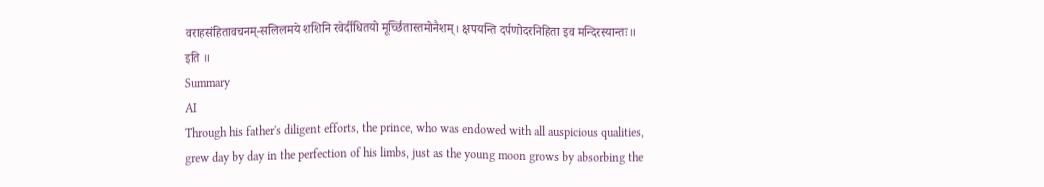वराहसंहितावचनम्-सलिलमये शशिनि रवेर्दीधितयो मूर्च्छितास्तमोनैशम्। क्षपयन्ति दर्पणोदरनिहिता इव मन्दिरस्यान्तः॥ इति ॥
Summary
AI
Through his father's diligent efforts, the prince, who was endowed with all auspicious qualities, grew day by day in the perfection of his limbs, just as the young moon grows by absorbing the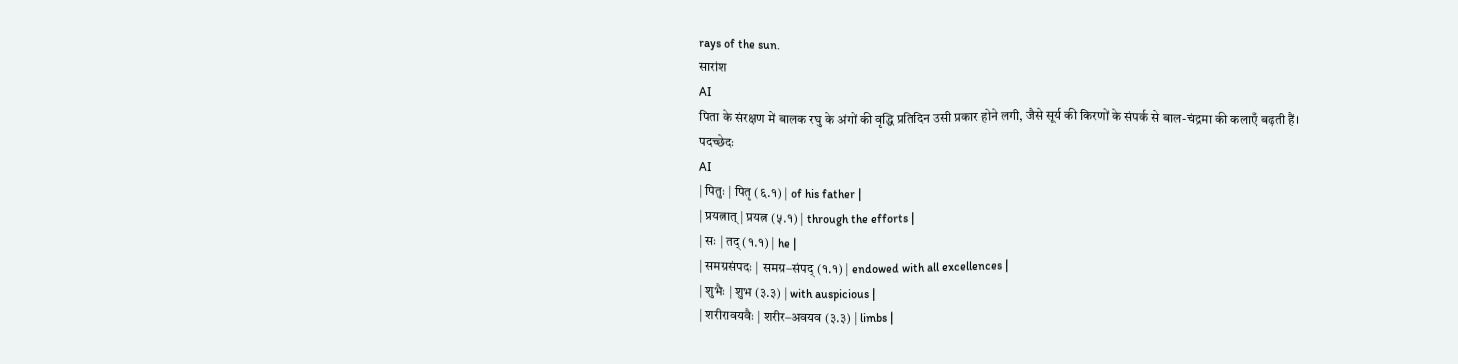rays of the sun.
सारांश
AI
पिता के संरक्षण में बालक रघु के अंगों की वृद्धि प्रतिदिन उसी प्रकार होने लगी, जैसे सूर्य की किरणों के संपर्क से बाल-चंद्रमा की कलाएँ बढ़ती हैं।
पदच्छेदः
AI
| पितुः | पितृ (६.१) | of his father |
| प्रयत्नात् | प्रयत्न (५.१) | through the efforts |
| सः | तद् (१.१) | he |
| समग्रसंपदः | समग्र–संपद् (१.१) | endowed with all excellences |
| शुभैः | शुभ (३.३) | with auspicious |
| शरीरावयवैः | शरीर–अवयव (३.३) | limbs |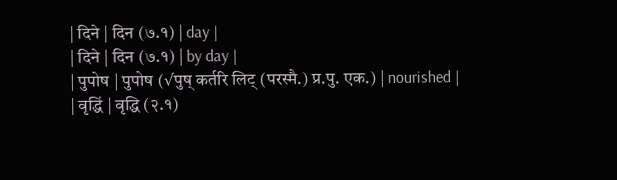| दिने | दिन (७.१) | day |
| दिने | दिन (७.१) | by day |
| पुपोष | पुपोष (√पुष् कर्तरि लिट् (परस्मै.) प्र.पु. एक.) | nourished |
| वृद्धिं | वृद्धि (२.१)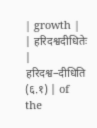| growth |
| हरिदश्वदीधितेः | हरिदश्व–दीधिति (६.१) | of the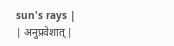sun's rays |
| अनुप्रवेशात् |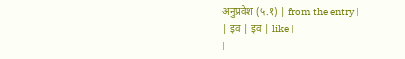अनुप्रवेश (५.१) | from the entry |
| इव | इव | like |
|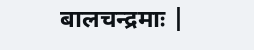बालचन्द्रमाः |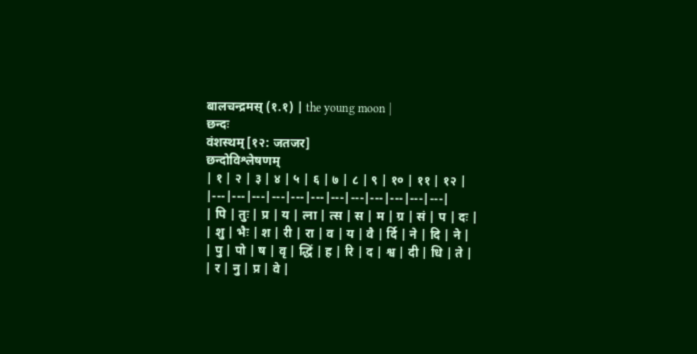बालचन्द्रमस् (१.१) | the young moon |
छन्दः
वंशस्थम् [१२: जतजर]
छन्दोविश्लेषणम्
| १ | २ | ३ | ४ | ५ | ६ | ७ | ८ | ९ | १० | ११ | १२ |
|---|---|---|---|---|---|---|---|---|---|---|---|
| पि | तुः | प्र | य | त्ना | त्स | स | म | ग्र | सं | प | दः |
| शु | भैः | श | री | रा | व | य | वै | र्दि | ने | दि | ने |
| पु | पो | ष | वृ | द्धिं | ह | रि | द | श्व | दी | धि | ते |
| र | नु | प्र | वे |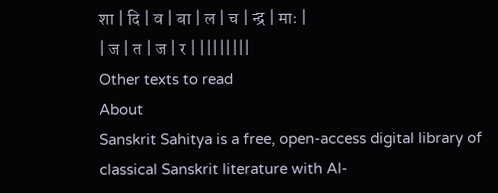शा | दि | व | बा | ल | च | न्द्र | माः |
| ज | त | ज | र | ||||||||
Other texts to read
About
Sanskrit Sahitya is a free, open-access digital library of classical Sanskrit literature with AI-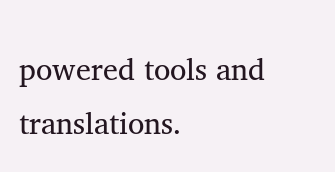powered tools and translations.